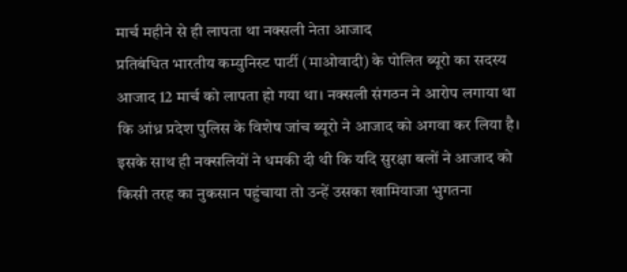मार्च महीने से ही लापता था नक्सली नेता आजाद
प्रतिबंधित भारतीय कम्युनिस्ट पार्टी (माओवादी) के पोलित ब्यूरो का सदस्य आजाद 12 मार्च को लापता हो गया था। नक्सली संगठन ने आरोप लगाया था कि आंध्र प्रदेश पुलिस के विशेष जांच ब्यूरो ने आजाद को अगवा कर लिया है। इसके साथ ही नक्सलियों ने धमकी दी थी कि यदि सुरक्षा बलों ने आजाद को किसी तरह का नुकसान पहुंचाया तो उन्हें उसका खामियाजा भुगतना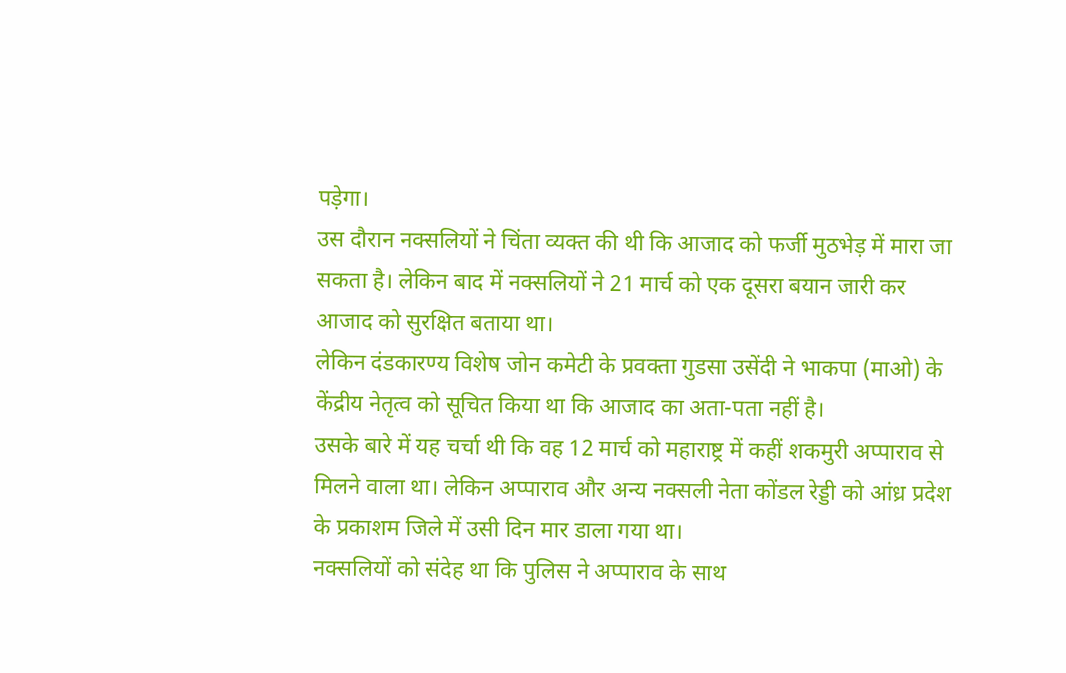पड़ेगा।
उस दौरान नक्सलियों ने चिंता व्यक्त की थी कि आजाद को फर्जी मुठभेड़ में मारा जा सकता है। लेकिन बाद में नक्सलियों ने 21 मार्च को एक दूसरा बयान जारी कर आजाद को सुरक्षित बताया था।
लेकिन दंडकारण्य विशेष जोन कमेटी के प्रवक्ता गुडसा उसेंदी ने भाकपा (माओ) के केंद्रीय नेतृत्व को सूचित किया था कि आजाद का अता-पता नहीं है।
उसके बारे में यह चर्चा थी कि वह 12 मार्च को महाराष्ट्र में कहीं शकमुरी अप्पाराव से मिलने वाला था। लेकिन अप्पाराव और अन्य नक्सली नेता कोंडल रेड्डी को आंध्र प्रदेश के प्रकाशम जिले में उसी दिन मार डाला गया था।
नक्सलियों को संदेह था कि पुलिस ने अप्पाराव के साथ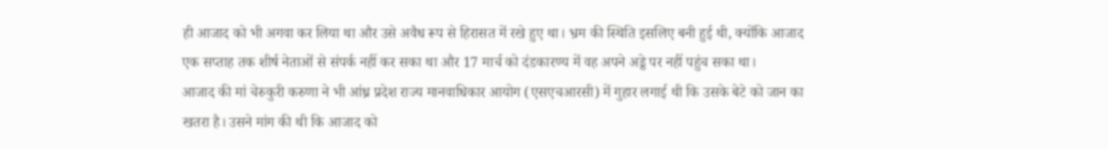ही आजाद को भी अगवा कर लिया था और उसे अवैध रूप से हिरासत में रखे हुए था। भ्रम की स्थिति इसलिए बनी हुई थी, क्योंकि आजाद एक सप्ताह तक शीर्ष नेताओं से संपर्क नहीं कर सका था और 17 मार्च को दंडकारण्य में वह अपने अड्डे पर नहीं पहुंच सका था।
आजाद की मां चेरुकुरी करुणा ने भी आंध्र प्रदेश राज्य मानवाधिकार आयोग (एसएचआरसी) में गुहार लगाई थी कि उसके बेटे को जान का खतरा है। उसने मांग की थी कि आजाद को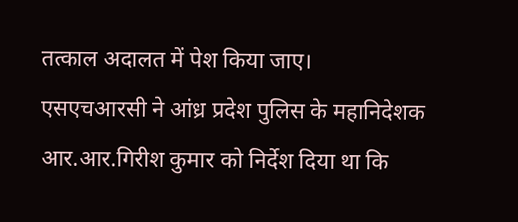तत्काल अदालत में पेश किया जाए।
एसएचआरसी ने आंध्र प्रदेश पुलिस के महानिदेशक आर.आर.गिरीश कुमार को निर्देश दिया था कि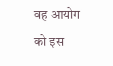वह आयोग को इस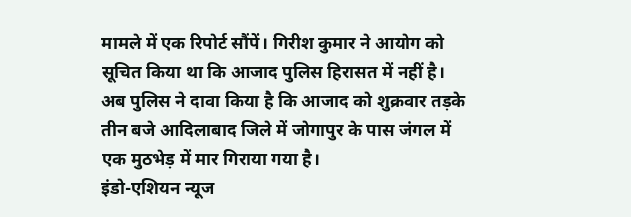मामले में एक रिपोर्ट सौंपें। गिरीश कुमार ने आयोग को सूचित किया था कि आजाद पुलिस हिरासत में नहीं है।
अब पुलिस ने दावा किया है कि आजाद को शुक्रवार तड़के तीन बजे आदिलाबाद जिले में जोगापुर के पास जंगल में एक मुठभेड़ में मार गिराया गया है।
इंडो-एशियन न्यूज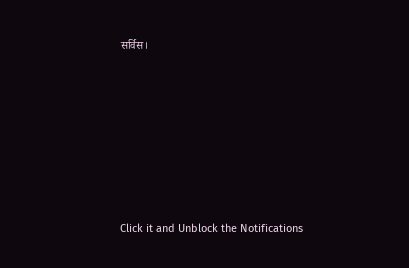सर्विस।












Click it and Unblock the Notifications